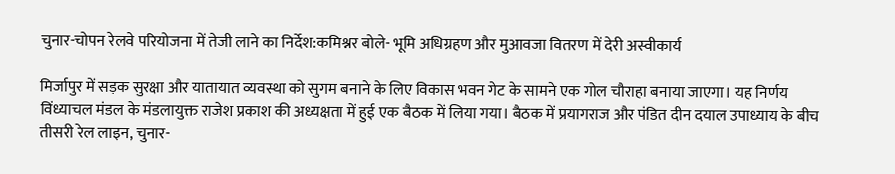चुनार-चोपन रेलवे परियोजना में तेजी लाने का निर्देश:कमिश्नर बोले- भूमि अधिग्रहण और मुआवजा वितरण में देरी अस्वीकार्य

मिर्जापुर में सड़क सुरक्षा और यातायात व्यवस्था को सुगम बनाने के लिए विकास भवन गेट के सामने एक गोल चौराहा बनाया जाएगा। यह निर्णय विंध्याचल मंडल के मंडलायुक्त राजेश प्रकाश की अध्यक्षता में हुई एक बैठक में लिया गया। बैठक में प्रयागराज और पंडित दीन दयाल उपाध्याय के बीच तीसरी रेल लाइन, चुनार-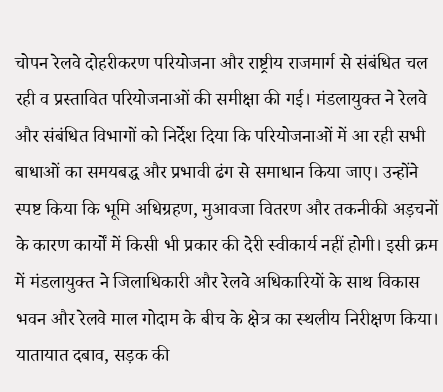चोपन रेलवे दोहरीकरण परियोजना और राष्ट्रीय राजमार्ग से संबंधित चल रही व प्रस्तावित परियोजनाओं की समीक्षा की गई। मंडलायुक्त ने रेलवे और संबंधित विभागों को निर्देश दिया कि परियोजनाओं में आ रही सभी बाधाओं का समयबद्ध और प्रभावी ढंग से समाधान किया जाए। उन्होंने स्पष्ट किया कि भूमि अधिग्रहण, मुआवजा वितरण और तकनीकी अड़चनों के कारण कार्यों में किसी भी प्रकार की देरी स्वीकार्य नहीं होगी। इसी क्रम में मंडलायुक्त ने जिलाधिकारी और रेलवे अधिकारियों के साथ विकास भवन और रेलवे माल गोदाम के बीच के क्षेत्र का स्थलीय निरीक्षण किया। यातायात दबाव, सड़क की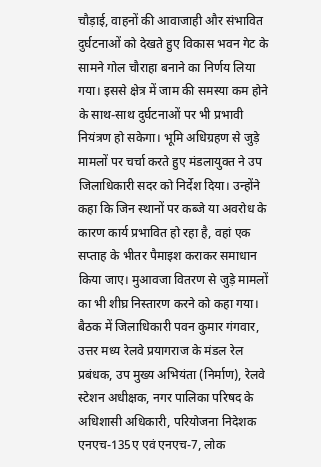चौड़ाई, वाहनों की आवाजाही और संभावित दुर्घटनाओं को देखते हुए विकास भवन गेट के सामने गोल चौराहा बनाने का निर्णय लिया गया। इससे क्षेत्र में जाम की समस्या कम होने के साथ-साथ दुर्घटनाओं पर भी प्रभावी नियंत्रण हो सकेगा। भूमि अधिग्रहण से जुड़े मामलों पर चर्चा करते हुए मंडलायुक्त ने उप जिलाधिकारी सदर को निर्देश दिया। उन्होंने कहा कि जिन स्थानों पर कब्जे या अवरोध के कारण कार्य प्रभावित हो रहा है, वहां एक सप्ताह के भीतर पैमाइश कराकर समाधान किया जाए। मुआवजा वितरण से जुड़े मामलों का भी शीघ्र निस्तारण करने को कहा गया। बैठक में जिलाधिकारी पवन कुमार गंगवार, उत्तर मध्य रेलवे प्रयागराज के मंडल रेल प्रबंधक, उप मुख्य अभियंता (निर्माण), रेलवे स्टेशन अधीक्षक, नगर पालिका परिषद के अधिशासी अधिकारी, परियोजना निदेशक एनएच-135ए एवं एनएच-7, लोक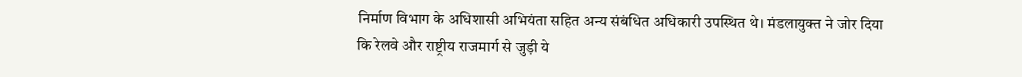निर्माण विभाग के अधिशासी अभियंता सहित अन्य संबंधित अधिकारी उपस्थित थे। मंडलायुक्त ने जोर दिया कि रेलवे और राष्ट्रीय राजमार्ग से जुड़ी ये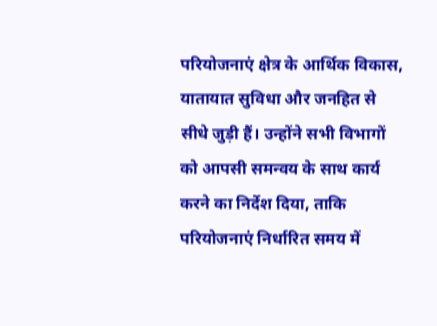परियोजनाएं क्षेत्र के आर्थिक विकास, यातायात सुविधा और जनहित से सीधे जुड़ी हैं। उन्होंने सभी विभागों को आपसी समन्वय के साथ कार्य करने का निर्देश दिया, ताकि परियोजनाएं निर्धारित समय में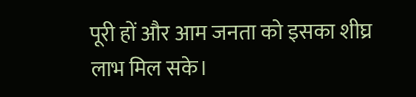पूरी हों और आम जनता को इसका शीघ्र लाभ मिल सके।